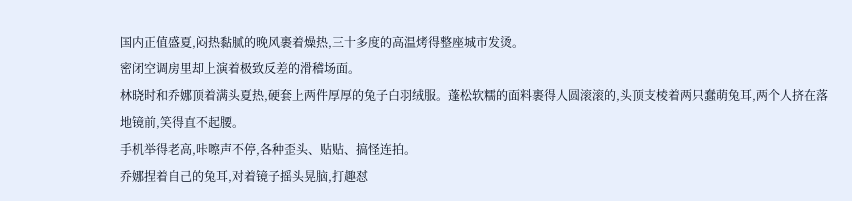国内正值盛夏,闷热黏腻的晚风裹着燥热,三十多度的高温烤得整座城市发烫。
密闭空调房里却上演着极致反差的滑稽场面。
林晓时和乔娜顶着满头夏热,硬套上两件厚厚的兔子白羽绒服。蓬松软糯的面料裹得人圆滚滚的,头顶支棱着两只蠢萌兔耳,两个人挤在落地镜前,笑得直不起腰。
手机举得老高,咔嚓声不停,各种歪头、贴贴、搞怪连拍。
乔娜捏着自己的兔耳,对着镜子摇头晃脑,打趣怼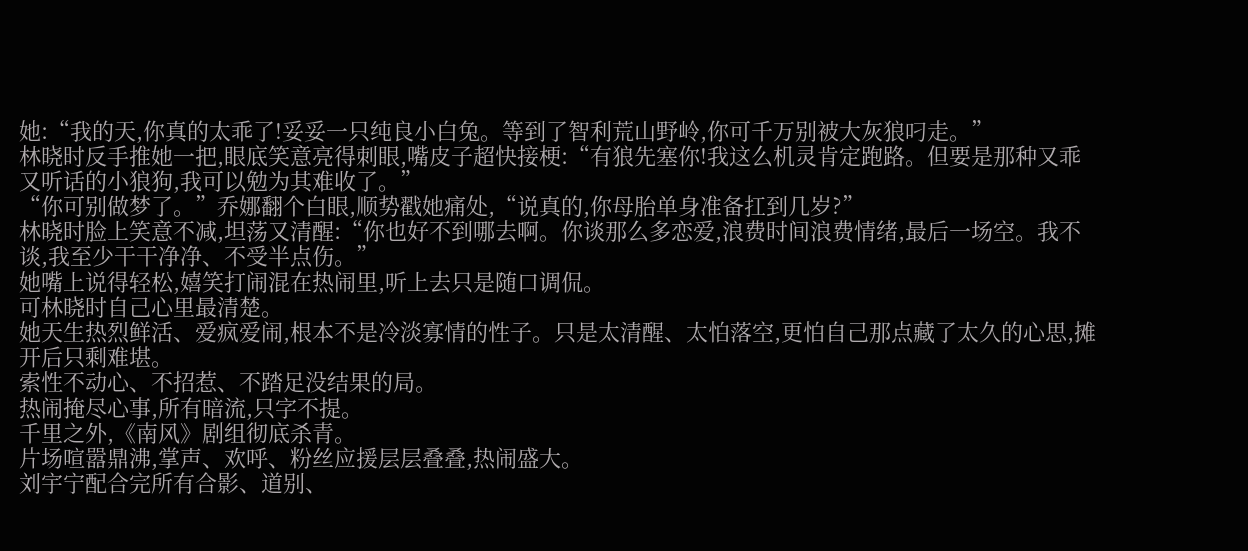她:“我的天,你真的太乖了!妥妥一只纯良小白兔。等到了智利荒山野岭,你可千万别被大灰狼叼走。”
林晓时反手推她一把,眼底笑意亮得刺眼,嘴皮子超快接梗:“有狼先塞你!我这么机灵肯定跑路。但要是那种又乖又听话的小狼狗,我可以勉为其难收了。”
“你可别做梦了。”乔娜翻个白眼,顺势戳她痛处,“说真的,你母胎单身准备扛到几岁?”
林晓时脸上笑意不减,坦荡又清醒:“你也好不到哪去啊。你谈那么多恋爱,浪费时间浪费情绪,最后一场空。我不谈,我至少干干净净、不受半点伤。”
她嘴上说得轻松,嬉笑打闹混在热闹里,听上去只是随口调侃。
可林晓时自己心里最清楚。
她天生热烈鲜活、爱疯爱闹,根本不是冷淡寡情的性子。只是太清醒、太怕落空,更怕自己那点藏了太久的心思,摊开后只剩难堪。
索性不动心、不招惹、不踏足没结果的局。
热闹掩尽心事,所有暗流,只字不提。
千里之外,《南风》剧组彻底杀青。
片场喧嚣鼎沸,掌声、欢呼、粉丝应援层层叠叠,热闹盛大。
刘宇宁配合完所有合影、道别、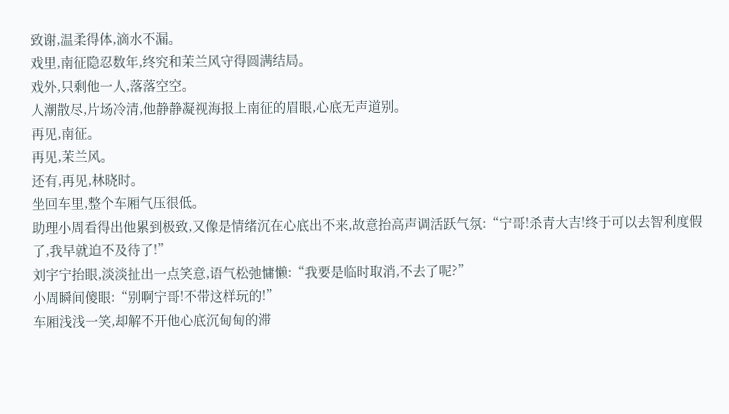致谢,温柔得体,滴水不漏。
戏里,南征隐忍数年,终究和茉兰风守得圆满结局。
戏外,只剩他一人,落落空空。
人潮散尽,片场冷清,他静静凝视海报上南征的眉眼,心底无声道别。
再见,南征。
再见,茉兰风。
还有,再见,林晓时。
坐回车里,整个车厢气压很低。
助理小周看得出他累到极致,又像是情绪沉在心底出不来,故意抬高声调活跃气氛:“宁哥!杀青大吉!终于可以去智利度假了,我早就迫不及待了!”
刘宇宁抬眼,淡淡扯出一点笑意,语气松弛慵懒:“我要是临时取消,不去了呢?”
小周瞬间傻眼:“别啊宁哥!不带这样玩的!”
车厢浅浅一笑,却解不开他心底沉甸甸的滞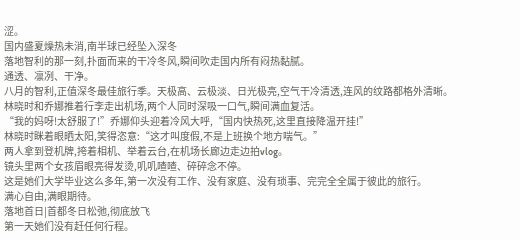涩。
国内盛夏燥热未消,南半球已经坠入深冬
落地智利的那一刻,扑面而来的干冷冬风,瞬间吹走国内所有闷热黏腻。
通透、凛冽、干净。
八月的智利,正值深冬最佳旅行季。天极高、云极淡、日光极亮,空气干冷清透,连风的纹路都格外清晰。
林晓时和乔娜推着行李走出机场,两个人同时深吸一口气,瞬间满血复活。
“我的妈呀!太舒服了!”乔娜仰头迎着冷风大呼,“国内快热死,这里直接降温开挂!”
林晓时眯着眼晒太阳,笑得恣意:“这才叫度假,不是上班换个地方喘气。”
两人拿到登机牌,挎着相机、举着云台,在机场长廊边走边拍vlog。
镜头里两个女孩眉眼亮得发烫,叽叽喳喳、碎碎念不停。
这是她们大学毕业这么多年,第一次没有工作、没有家庭、没有琐事、完完全全属于彼此的旅行。
满心自由,满眼期待。
落地首日|首都冬日松弛,彻底放飞
第一天她们没有赶任何行程。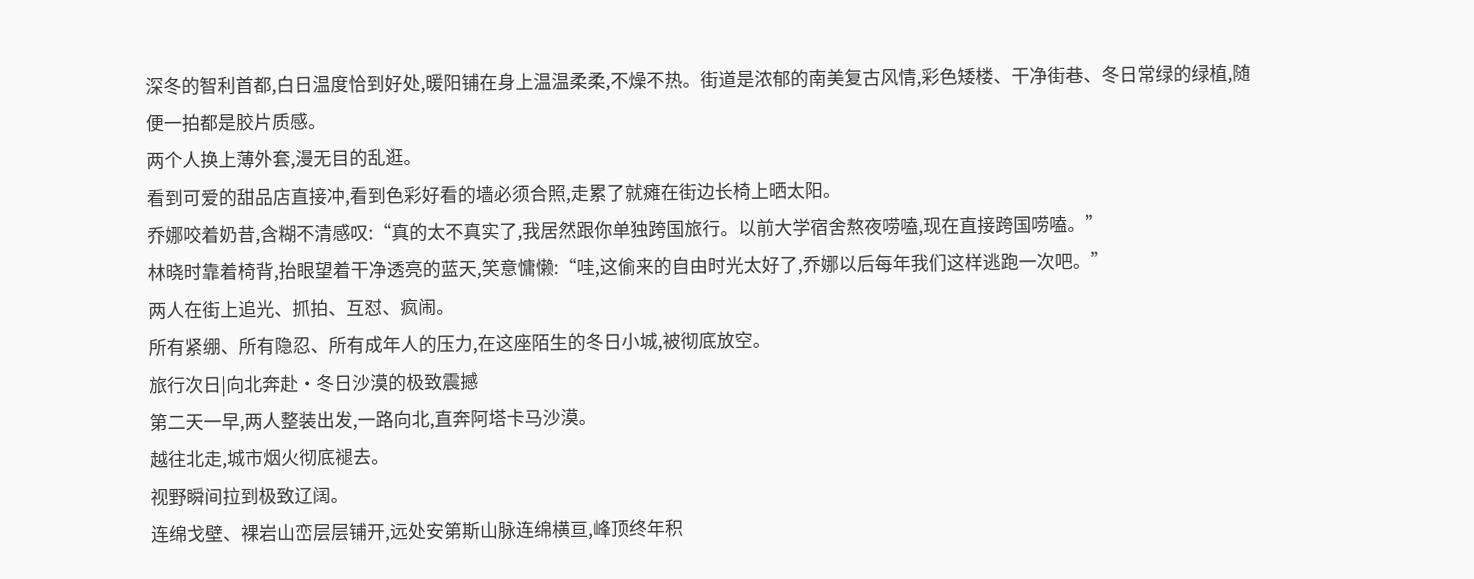深冬的智利首都,白日温度恰到好处,暖阳铺在身上温温柔柔,不燥不热。街道是浓郁的南美复古风情,彩色矮楼、干净街巷、冬日常绿的绿植,随便一拍都是胶片质感。
两个人换上薄外套,漫无目的乱逛。
看到可爱的甜品店直接冲,看到色彩好看的墙必须合照,走累了就瘫在街边长椅上晒太阳。
乔娜咬着奶昔,含糊不清感叹:“真的太不真实了,我居然跟你单独跨国旅行。以前大学宿舍熬夜唠嗑,现在直接跨国唠嗑。”
林晓时靠着椅背,抬眼望着干净透亮的蓝天,笑意慵懒:“哇,这偷来的自由时光太好了,乔娜以后每年我们这样逃跑一次吧。”
两人在街上追光、抓拍、互怼、疯闹。
所有紧绷、所有隐忍、所有成年人的压力,在这座陌生的冬日小城,被彻底放空。
旅行次日|向北奔赴·冬日沙漠的极致震撼
第二天一早,两人整装出发,一路向北,直奔阿塔卡马沙漠。
越往北走,城市烟火彻底褪去。
视野瞬间拉到极致辽阔。
连绵戈壁、裸岩山峦层层铺开,远处安第斯山脉连绵横亘,峰顶终年积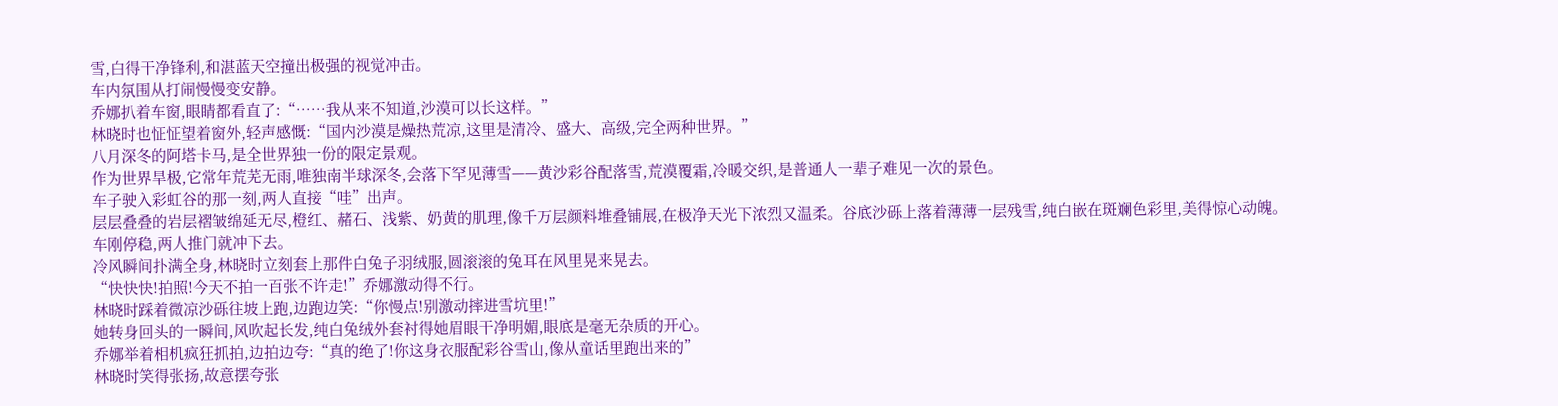雪,白得干净锋利,和湛蓝天空撞出极强的视觉冲击。
车内氛围从打闹慢慢变安静。
乔娜扒着车窗,眼睛都看直了:“……我从来不知道,沙漠可以长这样。”
林晓时也怔怔望着窗外,轻声感慨:“国内沙漠是燥热荒凉,这里是清冷、盛大、高级,完全两种世界。”
八月深冬的阿塔卡马,是全世界独一份的限定景观。
作为世界旱极,它常年荒芜无雨,唯独南半球深冬,会落下罕见薄雪——黄沙彩谷配落雪,荒漠覆霜,冷暖交织,是普通人一辈子难见一次的景色。
车子驶入彩虹谷的那一刻,两人直接“哇”出声。
层层叠叠的岩层褶皱绵延无尽,橙红、赭石、浅紫、奶黄的肌理,像千万层颜料堆叠铺展,在极净天光下浓烈又温柔。谷底沙砾上落着薄薄一层残雪,纯白嵌在斑斓色彩里,美得惊心动魄。
车刚停稳,两人推门就冲下去。
冷风瞬间扑满全身,林晓时立刻套上那件白兔子羽绒服,圆滚滚的兔耳在风里晃来晃去。
“快快快!拍照!今天不拍一百张不许走!”乔娜激动得不行。
林晓时踩着微凉沙砾往坡上跑,边跑边笑:“你慢点!别激动摔进雪坑里!”
她转身回头的一瞬间,风吹起长发,纯白兔绒外套衬得她眉眼干净明媚,眼底是毫无杂质的开心。
乔娜举着相机疯狂抓拍,边拍边夸:“真的绝了!你这身衣服配彩谷雪山,像从童话里跑出来的”
林晓时笑得张扬,故意摆夸张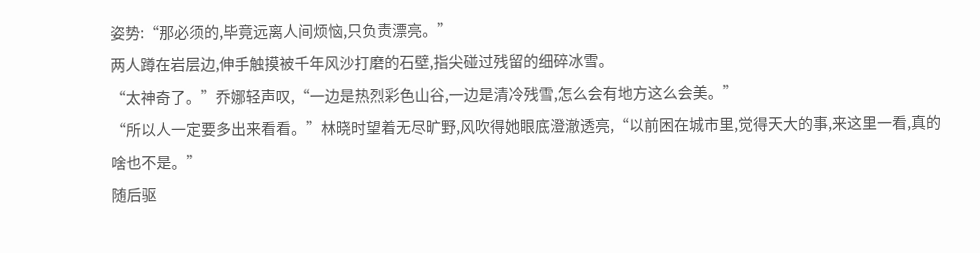姿势:“那必须的,毕竟远离人间烦恼,只负责漂亮。”
两人蹲在岩层边,伸手触摸被千年风沙打磨的石壁,指尖碰过残留的细碎冰雪。
“太神奇了。”乔娜轻声叹,“一边是热烈彩色山谷,一边是清冷残雪,怎么会有地方这么会美。”
“所以人一定要多出来看看。”林晓时望着无尽旷野,风吹得她眼底澄澈透亮,“以前困在城市里,觉得天大的事,来这里一看,真的啥也不是。”
随后驱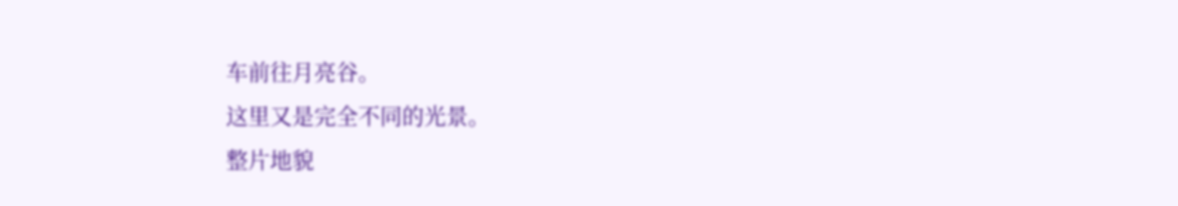车前往月亮谷。
这里又是完全不同的光景。
整片地貌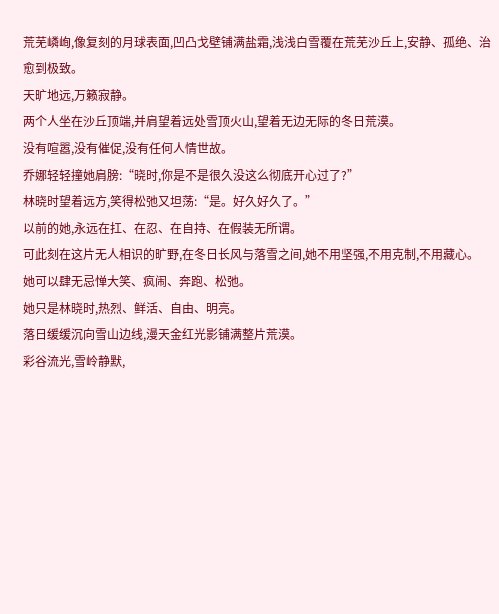荒芜嶙峋,像复刻的月球表面,凹凸戈壁铺满盐霜,浅浅白雪覆在荒芜沙丘上,安静、孤绝、治愈到极致。
天旷地远,万籁寂静。
两个人坐在沙丘顶端,并肩望着远处雪顶火山,望着无边无际的冬日荒漠。
没有喧嚣,没有催促,没有任何人情世故。
乔娜轻轻撞她肩膀:“晓时,你是不是很久没这么彻底开心过了?”
林晓时望着远方,笑得松弛又坦荡:“是。好久好久了。”
以前的她,永远在扛、在忍、在自持、在假装无所谓。
可此刻在这片无人相识的旷野,在冬日长风与落雪之间,她不用坚强,不用克制,不用藏心。
她可以肆无忌惮大笑、疯闹、奔跑、松弛。
她只是林晓时,热烈、鲜活、自由、明亮。
落日缓缓沉向雪山边线,漫天金红光影铺满整片荒漠。
彩谷流光,雪岭静默,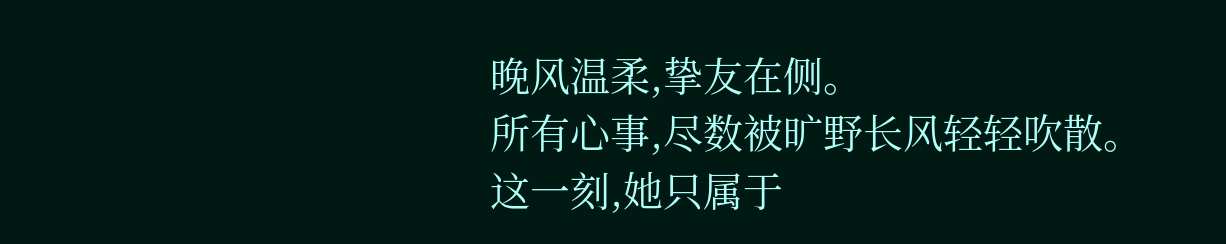晚风温柔,挚友在侧。
所有心事,尽数被旷野长风轻轻吹散。
这一刻,她只属于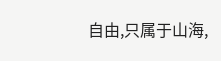自由,只属于山海,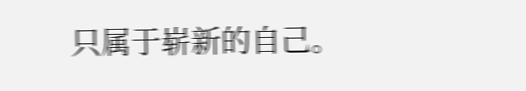只属于崭新的自己。